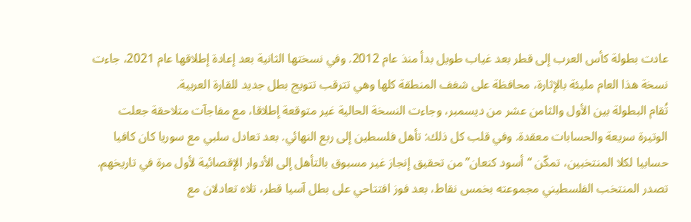عادت بطولة كأس العرب إلى قطر بعد غياب طويل بدأ منذ عام 2012. وفي نسختها الثانية بعد إعادة إطلاقها عام 2021، جاءت نسخة هذا العام مليئة بالإثارة، محافظة على شغف المنطقة كلها وهي تترقب تتويج بطل جديد للقارة العربية.
تُقام البطولة بين الأول والثامن عشر من ديسمبر، وجاءت النسخة الحالية غير متوقعة إطلاقا، مع مفاجآت متلاحقة جعلت الوتيرة سريعة والحسابات معقدة. وفي قلب كل ذلك: تأهل فلسطين إلى ربع النهائي. بعد تعادل سلبي مع سوريا كان كافيا حسابيا لكلا المنتخبين، تمكّن “أسود كنعان” من تحقيق إنجاز غير مسبوق بالتأهل إلى الأدوار الإقصائية لأول مرة في تاريخهم.
تصدر المنتخب الفلسطيني مجموعته بخمس نقاط، بعد فوز افتتاحي على بطل آسيا قطر، تلاه تعادلان مع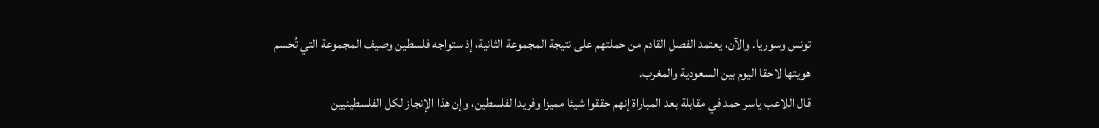تونس وسوريا. والآن، يعتمد الفصل القادم من حملتهم على نتيجة المجموعة الثانية، إذ ستواجه فلسطين وصيف المجموعة التي تُحسم هويتها لاحقا اليوم بين السعودية والمغرب.
قال اللاعب ياسر حمد في مقابلة بعد المباراة إنهم حققوا شيئا مميزا وفريدا لفلسطين، وإن هذا الإنجاز لكل الفلسطينيين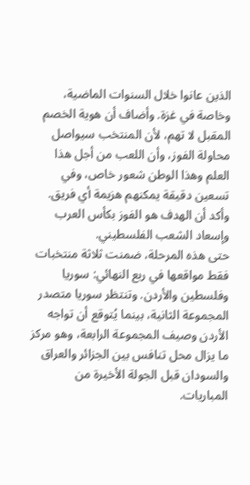الذين عانوا خلال السنوات الماضية، وخاصة في غزة. وأضاف أن هوية الخصم المقبل لا تهم، لأن المنتخب سيواصل محاولة الفوز، وأن اللعب من أجل هذا العلم وهذا الوطن شعور خاص، وفي تسعين دقيقة يمكنهم هزيمة أي فريق. وأكد أن الهدف هو الفوز بكأس العرب وإسعاد الشعب الفلسطيني.
حتى هذه المرحلة، ضمنت ثلاثة منتخبات فقط مواقعها في ربع النهائي: سوريا وفلسطين والأردن. وتنتظر سوريا متصدر المجموعة الثانية، بينما يُتوقع أن تواجه الأردن وصيف المجموعة الرابعة، وهو مركز ما يزال محل تنافس بين الجزائر والعراق والسودان قبل الجولة الأخيرة من المباريات.